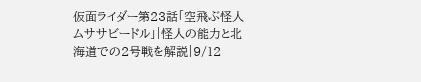仮面ライダー第23話「空飛ぶ怪人 ムササビードル」|怪人の能力と北海道での2号戦を解説|9/12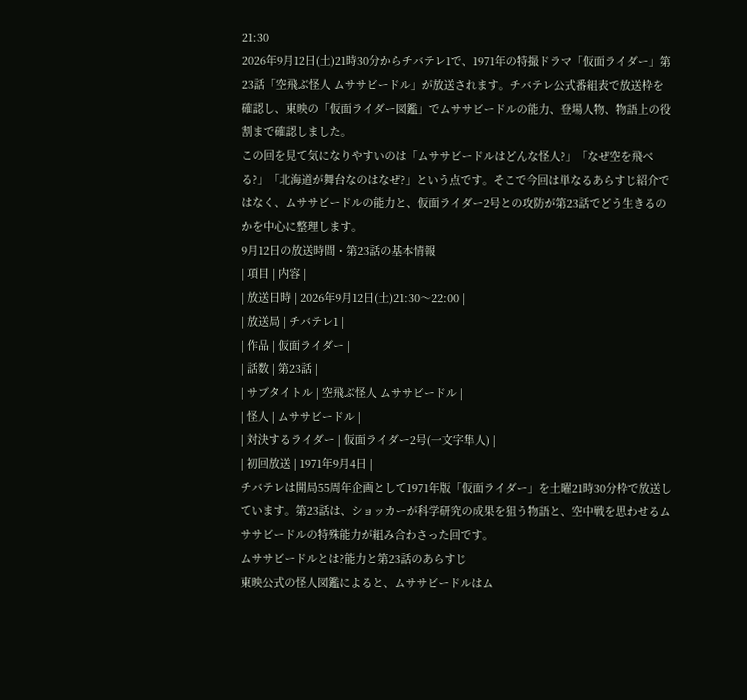21:30
2026年9月12日(土)21時30分からチバテレ1で、1971年の特撮ドラマ「仮面ライダー」第23話「空飛ぶ怪人 ムササビードル」が放送されます。チバテレ公式番組表で放送枠を確認し、東映の「仮面ライダー図鑑」でムササビードルの能力、登場人物、物語上の役割まで確認しました。
この回を見て気になりやすいのは「ムササビードルはどんな怪人?」「なぜ空を飛べる?」「北海道が舞台なのはなぜ?」という点です。そこで今回は単なるあらすじ紹介ではなく、ムササビードルの能力と、仮面ライダー2号との攻防が第23話でどう生きるのかを中心に整理します。
9月12日の放送時間・第23話の基本情報
| 項目 | 内容 |
| 放送日時 | 2026年9月12日(土)21:30〜22:00 |
| 放送局 | チバテレ1 |
| 作品 | 仮面ライダー |
| 話数 | 第23話 |
| サブタイトル | 空飛ぶ怪人 ムササビードル |
| 怪人 | ムササビードル |
| 対決するライダー | 仮面ライダー2号(一文字隼人) |
| 初回放送 | 1971年9月4日 |
チバテレは開局55周年企画として1971年版「仮面ライダー」を土曜21時30分枠で放送しています。第23話は、ショッカーが科学研究の成果を狙う物語と、空中戦を思わせるムササビードルの特殊能力が組み合わさった回です。
ムササビードルとは?能力と第23話のあらすじ
東映公式の怪人図鑑によると、ムササビードルはム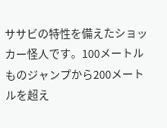ササビの特性を備えたショッカー怪人です。100メートルものジャンプから200メートルを超え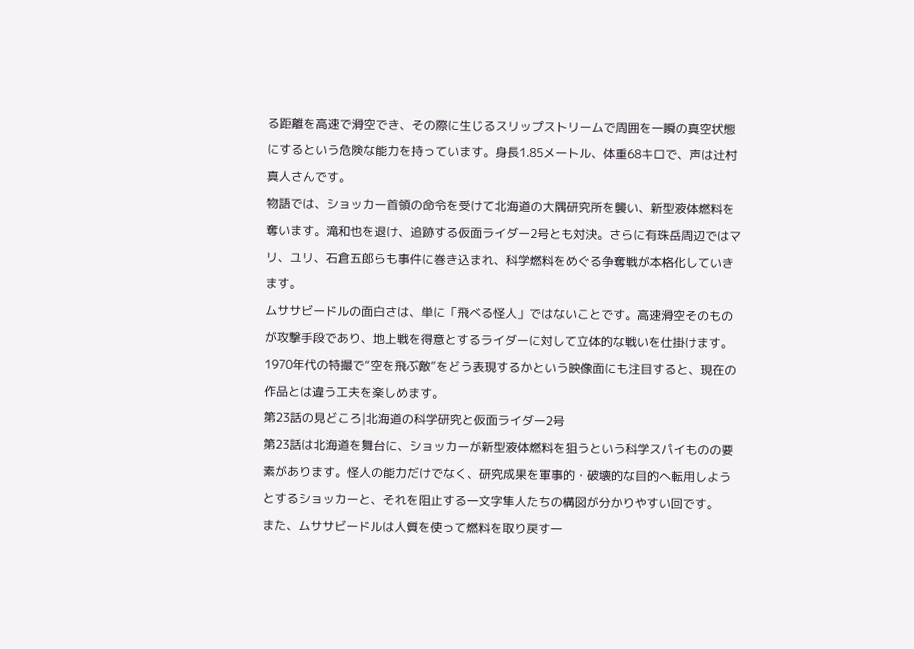る距離を高速で滑空でき、その際に生じるスリップストリームで周囲を一瞬の真空状態にするという危険な能力を持っています。身長1.85メートル、体重68キロで、声は辻村真人さんです。
物語では、ショッカー首領の命令を受けて北海道の大隅研究所を襲い、新型液体燃料を奪います。滝和也を退け、追跡する仮面ライダー2号とも対決。さらに有珠岳周辺ではマリ、ユリ、石倉五郎らも事件に巻き込まれ、科学燃料をめぐる争奪戦が本格化していきます。
ムササビードルの面白さは、単に「飛べる怪人」ではないことです。高速滑空そのものが攻撃手段であり、地上戦を得意とするライダーに対して立体的な戦いを仕掛けます。1970年代の特撮で“空を飛ぶ敵”をどう表現するかという映像面にも注目すると、現在の作品とは違う工夫を楽しめます。
第23話の見どころ|北海道の科学研究と仮面ライダー2号
第23話は北海道を舞台に、ショッカーが新型液体燃料を狙うという科学スパイものの要素があります。怪人の能力だけでなく、研究成果を軍事的・破壊的な目的へ転用しようとするショッカーと、それを阻止する一文字隼人たちの構図が分かりやすい回です。
また、ムササビードルは人質を使って燃料を取り戻す一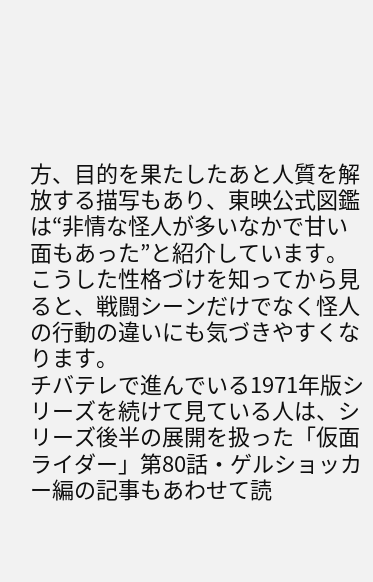方、目的を果たしたあと人質を解放する描写もあり、東映公式図鑑は“非情な怪人が多いなかで甘い面もあった”と紹介しています。こうした性格づけを知ってから見ると、戦闘シーンだけでなく怪人の行動の違いにも気づきやすくなります。
チバテレで進んでいる1971年版シリーズを続けて見ている人は、シリーズ後半の展開を扱った「仮面ライダー」第80話・ゲルショッカー編の記事もあわせて読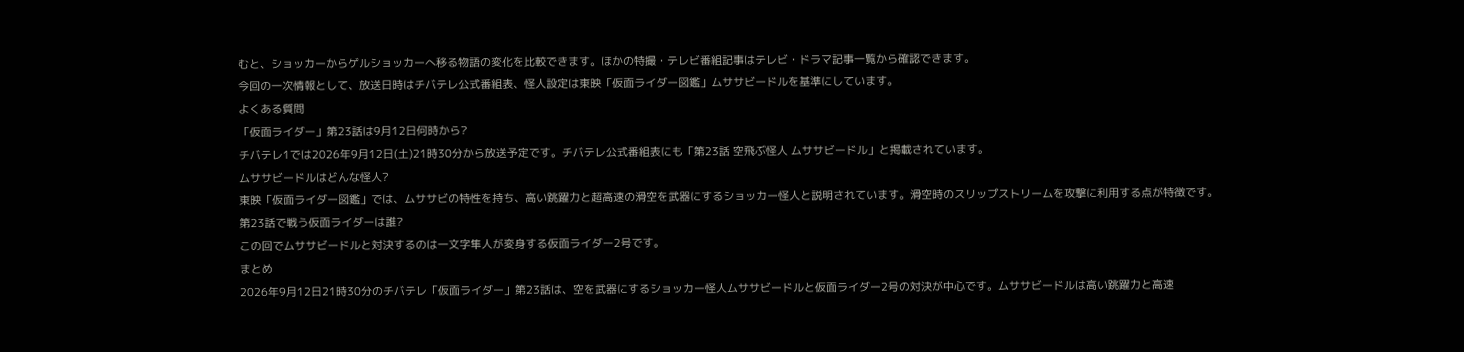むと、ショッカーからゲルショッカーへ移る物語の変化を比較できます。ほかの特撮・テレビ番組記事はテレビ・ドラマ記事一覧から確認できます。
今回の一次情報として、放送日時はチバテレ公式番組表、怪人設定は東映「仮面ライダー図鑑」ムササビードルを基準にしています。
よくある質問
「仮面ライダー」第23話は9月12日何時から?
チバテレ1では2026年9月12日(土)21時30分から放送予定です。チバテレ公式番組表にも「第23話 空飛ぶ怪人 ムササビードル」と掲載されています。
ムササビードルはどんな怪人?
東映「仮面ライダー図鑑」では、ムササビの特性を持ち、高い跳躍力と超高速の滑空を武器にするショッカー怪人と説明されています。滑空時のスリップストリームを攻撃に利用する点が特徴です。
第23話で戦う仮面ライダーは誰?
この回でムササビードルと対決するのは一文字隼人が変身する仮面ライダー2号です。
まとめ
2026年9月12日21時30分のチバテレ「仮面ライダー」第23話は、空を武器にするショッカー怪人ムササビードルと仮面ライダー2号の対決が中心です。ムササビードルは高い跳躍力と高速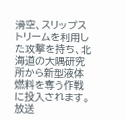滑空、スリップストリームを利用した攻撃を持ち、北海道の大隅研究所から新型液体燃料を奪う作戦に投入されます。放送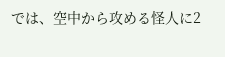では、空中から攻める怪人に2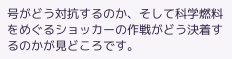号がどう対抗するのか、そして科学燃料をめぐるショッカーの作戦がどう決着するのかが見どころです。